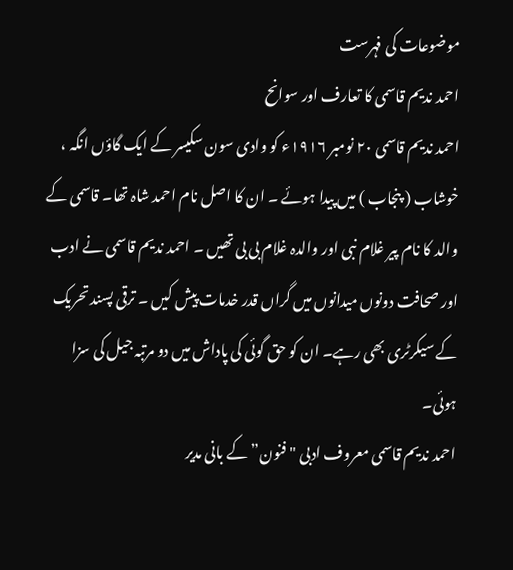موضوعات کی فہرست
احمد ندیم قاسمی کا تعارف اور سوانح
احمد ندیم قاسمی ۲۰ نومبر ۱۹۱۶ء کو وادی سون سکیسر کے ایک گاؤں انگہ ، خوشاب ( پنجاب ) میں پیدا ہوئے ۔ ان کا اصل نام احمد شاہ تھا۔ قاسمی کے والد کا نام پیر غلام نبی اور والدہ غلام بی بی تھیں ۔ احمد ندیم قاسمی نے ادب اور صحافت دونوں میدانوں میں گراں قدر خدمات پیش کیں ۔ ترقی پسند تحریک کے سیکرٹری بھی رہے۔ ان کو حق گوئی کی پاداش میں دو مرتبہ جیل کی سزا ہوئی۔
احمد ندیم قاسمی معروف ادبی "فنون” کے بانی مدیر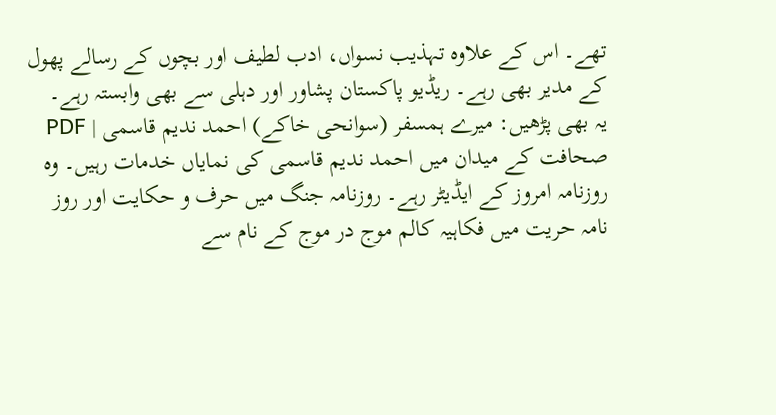تھے۔ اس کے علاوہ تہذیب نسواں، ادب لطیف اور بچوں کے رسالے پھول کے مدیر بھی رہے۔ ریڈیو پاکستان پشاور اور دہلی سے بھی وابستہ رہے۔
یہ بھی پڑھیں: میرے ہمسفر (سوانحی خاکے) احمد ندیم قاسمی | PDF
صحافت کے میدان میں احمد ندیم قاسمی کی نمایاں خدمات رہیں۔ وہ روزنامہ امروز کے ایڈیٹر رہے۔ روزنامہ جنگ میں حرف و حکایت اور روز نامہ حریت میں فکاہیہ کالم موج در موج کے نام سے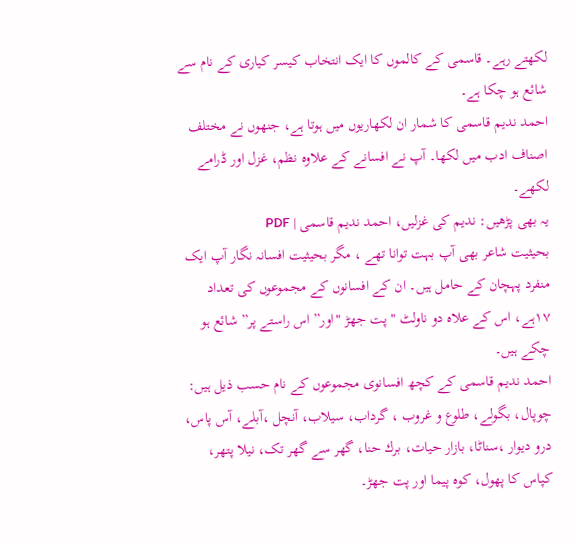لکھتے رہے۔ قاسمی کے کالموں کا ایک انتخاب کیسر کیاری کے نام سے شائع ہو چکا ہے۔
احمد ندیم قاسمی کا شمار ان لکھاریوں میں ہوتا ہے، جنھوں نے مختلف اصناف ادب میں لکھا۔ آپ نے افسانے کے علاوہ نظم، غزل اور ڈرامے لکھے۔
یہ بھی پڑھیں: ندیم کی غزلیں، احمد ندیم قاسمی | PDF
بحیثیت شاعر بھی آپ بہت توانا تھے ، مگر بحیثیت افسانہ نگار آپ ایک منفرد پہچان کے حامل ہیں۔ ان کے افسانوں کے مجموعوں کی تعداد ١۷ہے، اس کے علاہ دو ناولٹ "پت جھڑ "اور” اس راستے پر” شائع ہو چکے ہیں۔
احمد ندیم قاسمی کے کچھ افسانوی مجموعوں کے نام حسب ذیل ہیں: چوپال، بگولے، طلوع و غروب ، گرداب، سیلاب، آنچل ،آبلے، آس پاس، درو دیوار ،سناٹا، بازار حیات، برك حنا، گھر سے گھر تک، نیلا پتھر، کپاس کا پھول، کوہ پیما اور پت جھڑ۔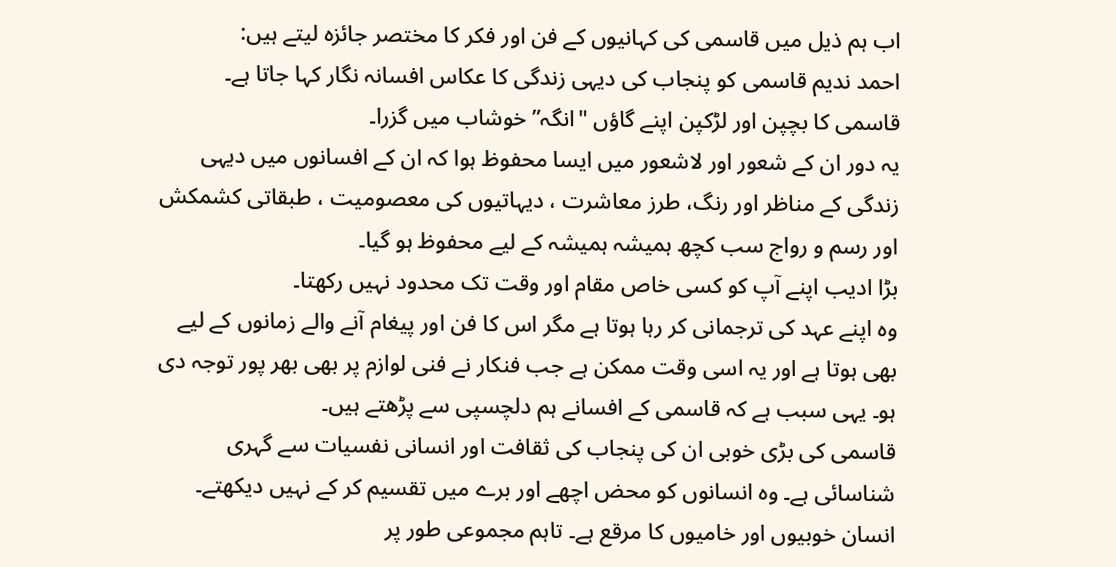اب ہم ذیل میں قاسمی کی کہانیوں کے فن اور فکر کا مختصر جائزہ لیتے ہیں:
احمد ندیم قاسمی کو پنجاب کی دیہی زندگی کا عکاس افسانہ نگار کہا جاتا ہے۔ قاسمی کا بچپن اور لڑکپن اپنے گاؤں "انگہ” خوشاب میں گزرا۔
یہ دور ان کے شعور اور لاشعور میں ایسا محفوظ ہوا کہ ان کے افسانوں میں دیہی زندگی کے مناظر اور رنگ، طرز معاشرت ، دیہاتیوں کی معصومیت ، طبقاتی کشمکش اور رسم و رواج سب کچھ ہمیشہ ہمیشہ کے لیے محفوظ ہو گیا۔
بڑا ادیب اپنے آپ کو کسی خاص مقام اور وقت تک محدود نہیں رکھتا۔
وہ اپنے عہد کی ترجمانی کر رہا ہوتا ہے مگر اس کا فن اور پیغام آنے والے زمانوں کے لیے بھی ہوتا ہے اور یہ اسی وقت ممکن ہے جب فنکار نے فنی لوازم پر بھی بھر پور توجہ دی ہو۔ یہی سبب ہے کہ قاسمی کے افسانے ہم دلچسپی سے پڑھتے ہیں۔
قاسمی کی بڑی خوبی ان کی پنجاب کی ثقافت اور انسانی نفسیات سے گہری شناسائی ہے۔ وہ انسانوں کو محض اچھے اور برے میں تقسیم کر کے نہیں دیکھتے۔
انسان خوبیوں اور خامیوں کا مرقع ہے۔ تاہم مجموعی طور پر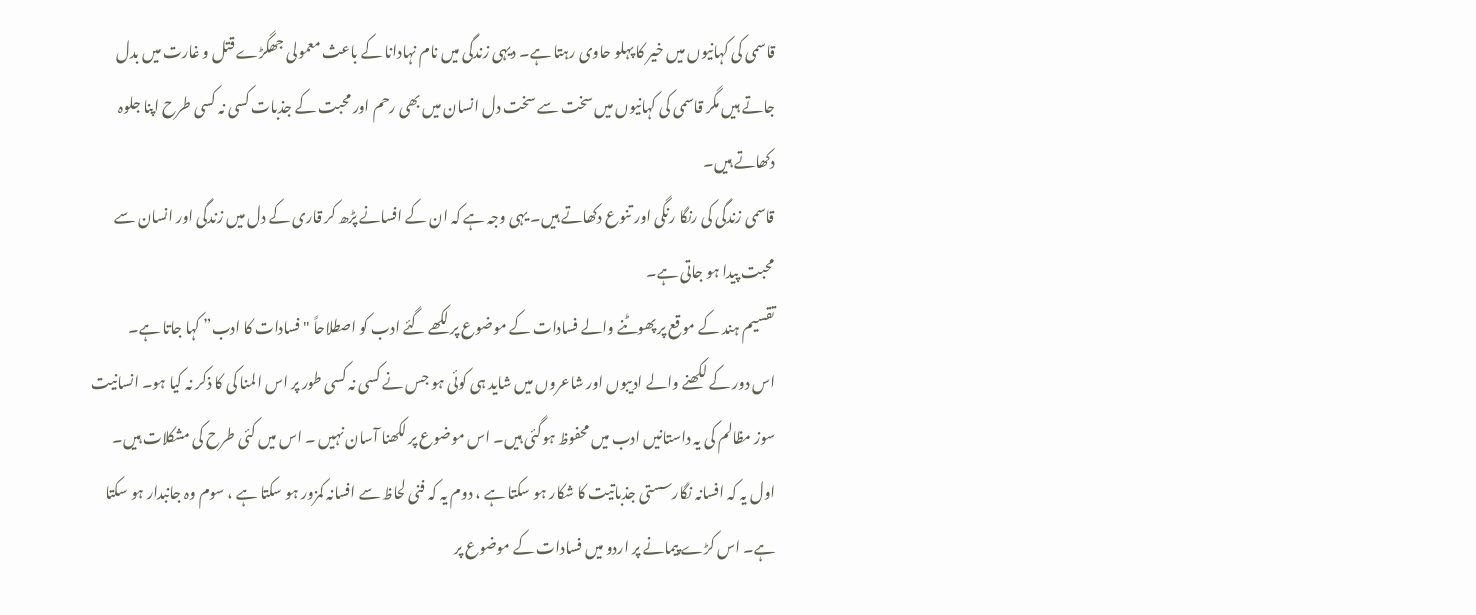قاسمی کی کہانیوں میں خیر کا پہلو حاوی رہتا ہے۔ دیہی زندگی میں نام نہادانا کے باعث معمولی جھگڑے قتل و غارت میں بدل جاتے ہیں مگر قاسمی کی کہانیوں میں سخت سے سخت دل انسان میں بھی رحم اور محبت کے جذبات کسی نہ کسی طرح اپنا جلوہ دکھاتے ہیں۔
قاسمی زندگی کی رنگا رنگی اور تنوع دکھاتے ہیں۔ یہی وجہ ہے کہ ان کے افسانے پڑھ کر قاری کے دل میں زندگی اور انسان سے محبت پیدا ہو جاتی ہے۔
تقسیم ہند کے موقع پر پھوٹنے والے فسادات کے موضوع پر لکھے گئے ادب کو اصطلاحاً "فسادات کا ادب” کہا جاتا ہے۔
اس دور کے لکھنے والے ادیبوں اور شاعروں میں شاید ہی کوئی ہو جس نے کسی نہ کسی طور پر اس المنا کی کا ذکر نہ کیا ہو۔ انسانیت سوز مظالم کی یہ داستانیں ادب میں محفوظ ہوگئی ہیں۔ اس موضوع پر لکھنا آسان نہیں ۔ اس میں کئی طرح کی مشکلات ہیں۔
اول یہ کہ افسانہ نگارسستی جذباتیت کا شکار ہو سکتا ہے ، دوم یہ کہ فنی لحاظ سے افسانہ کمزور ہو سکتا ہے ، سوم وہ جانبدار ہو سکتا ہے۔ اس کڑے پیمانے پر اردو میں فسادات کے موضوع پر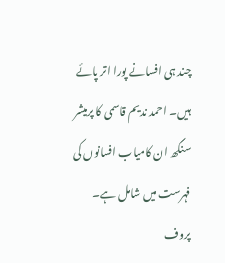چند ہی افسانے پورا اتر پائے ہیں۔ احمد ندیم قاسمی کا پرمیشر سنگھ ان کامیاب افسانوں کی فہرست میں شامل ہے۔
پروف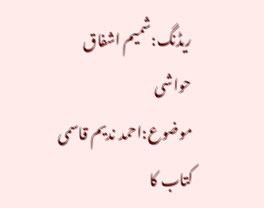ریڈنگ:شمیم اشفاق
حواشی
موضوع:احمد ندیم قاسمی
کتاب کا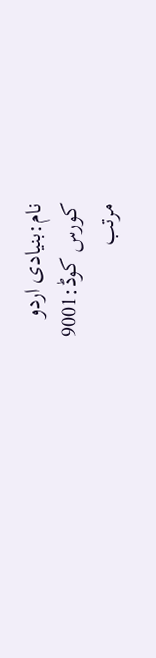نام:بنیادی اردو
کورس کوڈ:9001
مرتب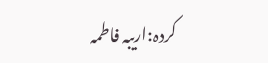کردہ:اریبہ فاطمہ